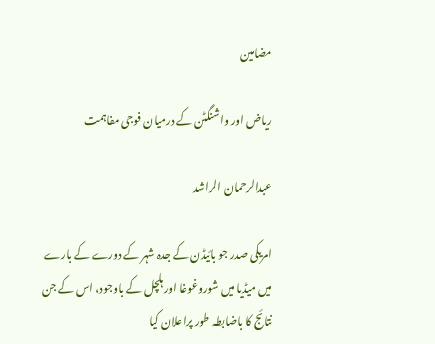مضامین

ریاض اور واشنگٹن کے درمیان فوجی مفاہمت

عبدالرحمان الراشد

امریکی صدر جو بائیڈن کے جدہ شہر کے دورے کے بارے میں میڈیا میں شوروغوغا اور ہلچل کے باوجود، اس کے جن نتائج کا باضابطہ طور پراعلان کیا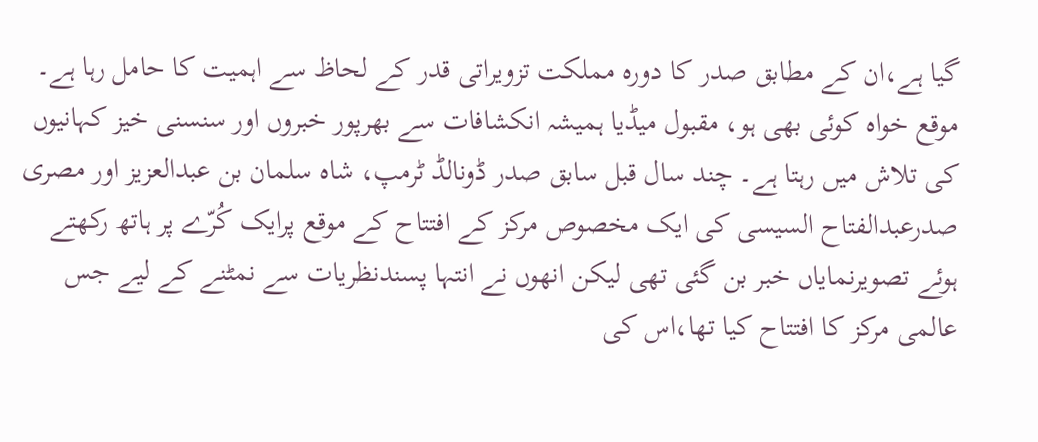گیا ہے،ان کے مطابق صدر کا دورہ مملکت تزویراتی قدر کے لحاظ سے اہمیت کا حامل رہا ہے۔
موقع خواہ کوئی بھی ہو، مقبول میڈیا ہمیشہ انکشافات سے بھرپور خبروں اور سنسنی خیز کہانیوں کی تلاش میں رہتا ہے۔ چند سال قبل سابق صدر ڈونالڈ ٹرمپ، شاہ سلمان بن عبدالعزیز اور مصری صدرعبدالفتاح السیسی کی ایک مخصوص مرکز کے افتتاح کے موقع پرایک کُرّے پر ہاتھ رکھتے ہوئے تصویرنمایاں خبر بن گئی تھی لیکن انھوں نے انتہا پسندنظریات سے نمٹنے کے لیے جس عالمی مرکز کا افتتاح کیا تھا،اس کی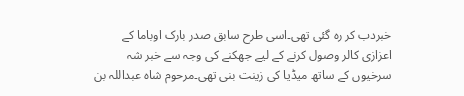خبردب کر رہ گئی تھی۔اسی طرح سابق صدر بارک اوباما کے اعزازی کالر وصول کرنے کے لیے جھکنے کی وجہ سے خبر شہ سرخیوں کے ساتھ میڈیا کی زینت بنی تھی۔مرحوم شاہ عبداللہ بن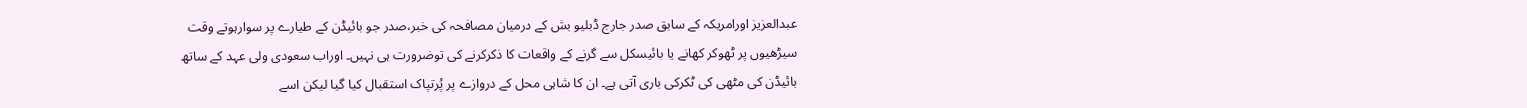عبدالعزیز اورامریکہ کے سابق صدر جارج ڈبلیو بش کے درمیان مصافحہ کی خبر،صدر جو بائیڈن کے طیارے پر سوارہوتے وقت سیڑھیوں پر ٹھوکر کھانے یا بائیسکل سے گرنے کے واقعات کا ذکرکرنے کی توضرورت ہی نہیں۔ اوراب سعودی ولی عہد کے ساتھ بائیڈن کی مٹھی کی ٹکرکی باری آتی ہے۔ ان کا شاہی محل کے دروازے پر پُرتپاک استقبال کیا گیا لیکن اسے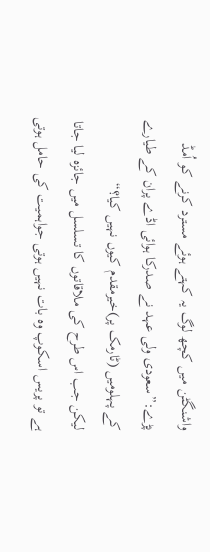واشنگٹن میں کچھ لوگ یہ کہتے ہوئے مسترد کرنے کو اُمڈ پڑے:”سعودی ولی عہد نے صدرکا ہوائی اڈے پران کے طیارے کے پہلومیں (ٹارمک پر)خیرمقدم کیوں نہیں کیا؟“
لیکن جب اس طرح کی ملاقاتوں کا تسلسل میں جائزہ لیا جاتا ہے تو پریس اسکوپ وہ بات نہیں ہوتی جواہمیت کی حامل ہوتی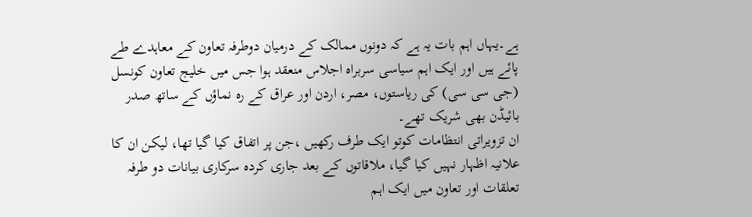ہے۔یہاں اہم بات یہ ہے کہ دونوں ممالک کے درمیان دوطرفہ تعاون کے معاہدے طے پائے ہیں اور ایک اہم سیاسی سربراہ اجلاس منعقد ہوا جس میں خلیج تعاون کونسل (جی سی سی) کی ریاستوں، مصر، اردن اور عراق کے رہ نماؤں کے ساتھ صدر بائیڈن بھی شریک تھے۔
ان تزویراتی انتظامات کوتو ایک طرف رکھیں ،جن پر اتفاق کیا گیا تھا، لیکن ان کا علانیہ اظہار نہیں کیا گیا، ملاقاتوں کے بعد جاری کردہ سرکاری بیانات دو طرفہ تعلقات اور تعاون میں ایک اہم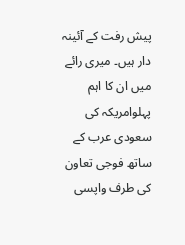پیش رفت کے آئینہ دار ہیں۔ میری رائے میں ان کا اہم پہلوامریکہ کی سعودی عرب کے ساتھ فوجی تعاون کی طرف واپسی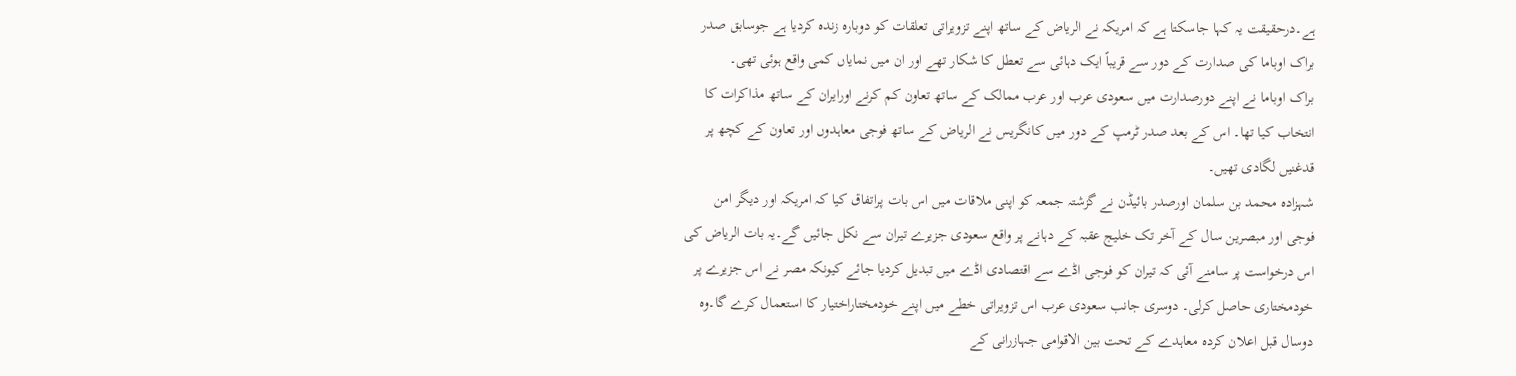ہے۔درحقیقت یہ کہا جاسکتا ہے کہ امریکہ نے الریاض کے ساتھ اپنے تزویراتی تعلقات کو دوبارہ زندہ کردیا ہے جوسابق صدر براک اوباما کی صدارت کے دور سے قریباً ایک دہائی سے تعطل کا شکار تھے اور ان میں نمایاں کمی واقع ہوئی تھی۔
براک اوباما نے اپنے دورصدارت میں سعودی عرب اور عرب ممالک کے ساتھ تعاون کم کرنے اورایران کے ساتھ مذاکرات کا انتخاب کیا تھا۔ اس کے بعد صدر ٹرمپ کے دور میں کانگریس نے الریاض کے ساتھ فوجی معاہدوں اور تعاون کے کچھ پر قدغنیں لگادی تھیں۔
شہزادہ محمد بن سلمان اورصدر بائیڈن نے گزشتہ جمعہ کو اپنی ملاقات میں اس بات پراتفاق کیا کہ امریکہ اور دیگر امن فوجی اور مبصرین سال کے آخر تک خلیج عقبہ کے دہانے پر واقع سعودی جزیرے تیران سے نکل جائیں گے۔یہ بات الریاض کی اس درخواست پر سامنے آئی کہ تیران کو فوجی اڈے سے اقتصادی اڈے میں تبدیل کردیا جائے کیونکہ مصر نے اس جزیرے پر خودمختاری حاصل کرلی۔ دوسری جانب سعودی عرب اس تزویراتی خطے میں اپنے خودمختاراختیار کا استعمال کرے گا۔وہ دوسال قبل اعلان کردہ معاہدے کے تحت بین الاقوامی جہازرانی کے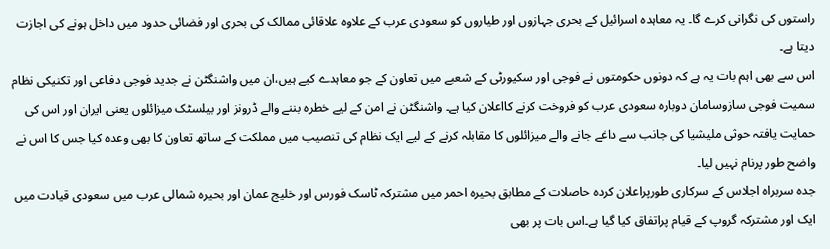راستوں کی نگرانی کرے گا۔ یہ معاہدہ اسرائیل کے بحری جہازوں اور طیاروں کو سعودی عرب کے علاوہ علاقائی ممالک کی بحری اور فضائی حدود میں داخل ہونے کی اجازت دیتا ہے۔
اس سے بھی اہم بات یہ ہے کہ دونوں حکومتوں نے فوجی اور سکیورٹی کے شعبے میں تعاون کے جو معاہدے کیے ہیں،ان میں واشنگٹن نے جدید فوجی دفاعی اور تکنیکی نظام سمیت فوجی سازوسامان دوبارہ سعودی عرب کو فروخت کرنے کااعلان کیا ہے۔ واشنگٹن نے امن کے لیے خطرہ بننے والے ڈرونز اور بیلسٹک میزائلوں یعنی ایران اور اس کی حمایت یافتہ حوثی ملیشیا کی جانب سے داغے جانے والے میزائلوں کا مقابلہ کرنے کے لیے ایک نظام کی تنصیب میں مملکت کے ساتھ تعاون کا بھی وعدہ کیا جس کا اس نے واضح طور پرنام نہیں لیا۔
جدہ سربراہ اجلاس کے سرکاری طورپراعلان کردہ حاصلات کے مطابق بحیرہ احمر میں مشترکہ ٹاسک فورس اور خلیج عمان اور بحیرہ شمالی عرب میں سعودی قیادت میں ایک اور مشترکہ گروپ کے قیام پراتفاق کیا گیا ہے۔اس بات پر بھی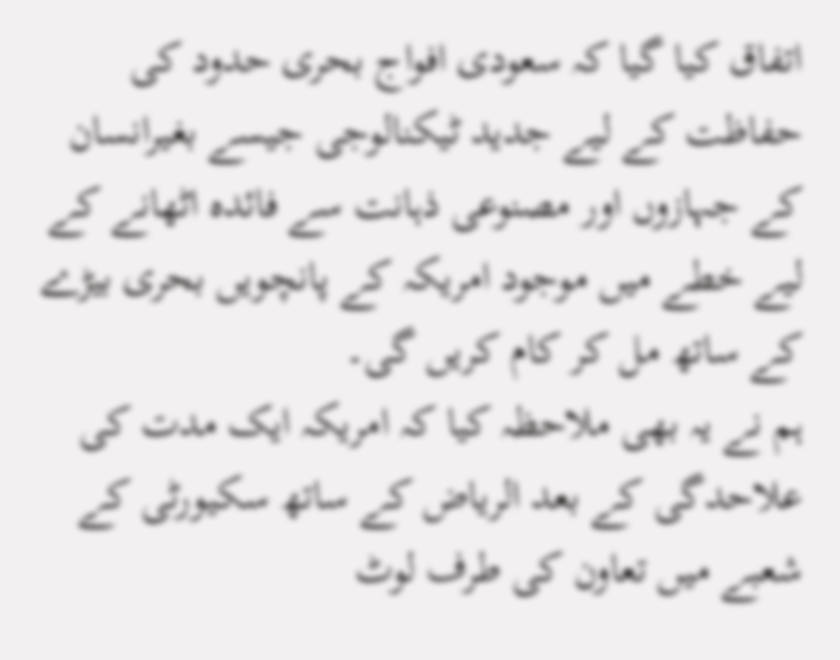اتفاق کیا گیا کہ سعودی افواج بحری حدود کی حفاظت کے لیے جدید ٹیکنالوجی جیسے بغیرانسان کے جہازوں اور مصنوعی ذہانت سے فائدہ اٹھانے کے لیے خطے میں موجود امریکہ کے پانچویں بحری بیڑے کے ساتھ مل کر کام کریں گی۔
ہم نے یہ بھی ملاحظہ کیا کہ امریکہ ایک مدت کی علاحدگی کے بعد الریاض کے ساتھ سکیورٹی کے شعبے میں تعاون کی طرف لوٹ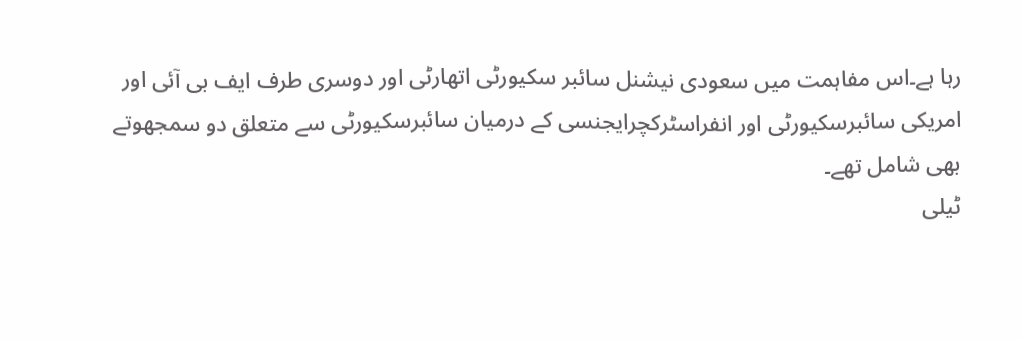رہا ہے۔اس مفاہمت میں سعودی نیشنل سائبر سکیورٹی اتھارٹی اور دوسری طرف ایف بی آئی اور امریکی سائبرسکیورٹی اور انفراسٹرکچرایجنسی کے درمیان سائبرسکیورٹی سے متعلق دو سمجھوتے بھی شامل تھے۔
ٹیلی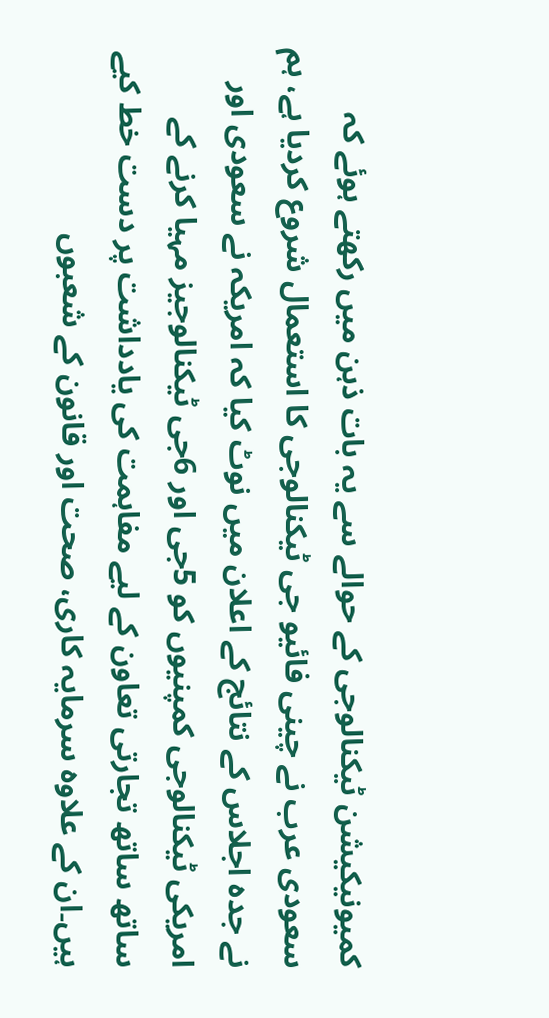کمیونیکیشن ٹیکنالوجی کے حوالے سے یہ بات ذہن میں رکھتے ہوئے کہ سعودی عرب نے چینی فائیو جی ٹیکنالوجی کا استعمال شروع کردیا ہے، ہم نے جدہ اجلاس کے نتائج کے اعلان میں نوٹ کیا کہ امریکہ نے سعودی اور امریکی ٹیکنالوجی کمپنیوں کو 5جی اور 6جی ٹیکنالوجیز مہیا کرنے کے ساتھ ساتھ تجارتی تعاون کے لیے مفاہمت کی یادداشت پر دست خط کیے ہیں۔ان کے علاوہ سرمایہ کاری، صحت اور قانون کے شعبوں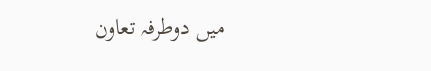میں دوطرفہ تعاون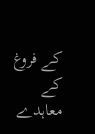کے فروغ کے معاہدے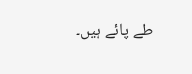طے پائے ہیں۔